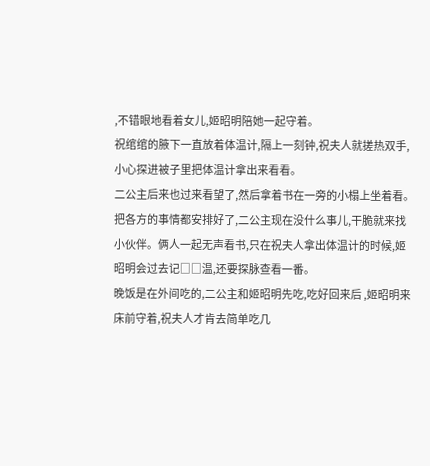,不错眼地看着女儿,姬昭明陪她一起守着。
祝绾绾的腋下一直放着体温计,隔上一刻钟,祝夫人就搓热双手,小心探进被子里把体温计拿出来看看。
二公主后来也过来看望了,然后拿着书在一旁的小榻上坐着看。把各方的事情都安排好了,二公主现在没什么事儿,干脆就来找小伙伴。俩人一起无声看书,只在祝夫人拿出体温计的时候,姬昭明会过去记□□温,还要探脉查看一番。
晚饭是在外间吃的,二公主和姬昭明先吃,吃好回来后 ,姬昭明来床前守着,祝夫人才肯去简单吃几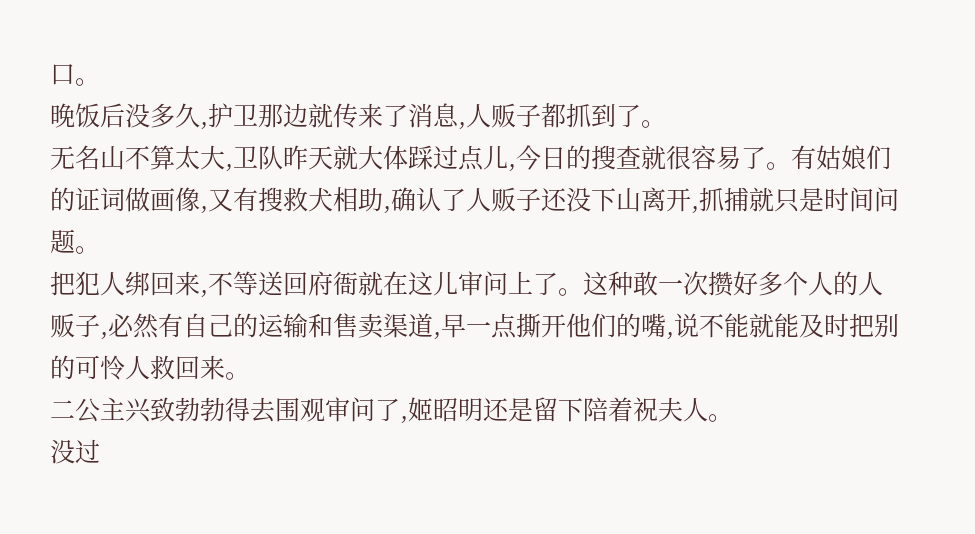口。
晚饭后没多久,护卫那边就传来了消息,人贩子都抓到了。
无名山不算太大,卫队昨天就大体踩过点儿,今日的搜查就很容易了。有姑娘们的证词做画像,又有搜救犬相助,确认了人贩子还没下山离开,抓捕就只是时间问题。
把犯人绑回来,不等送回府衙就在这儿审问上了。这种敢一次攒好多个人的人贩子,必然有自己的运输和售卖渠道,早一点撕开他们的嘴,说不能就能及时把别的可怜人救回来。
二公主兴致勃勃得去围观审问了,姬昭明还是留下陪着祝夫人。
没过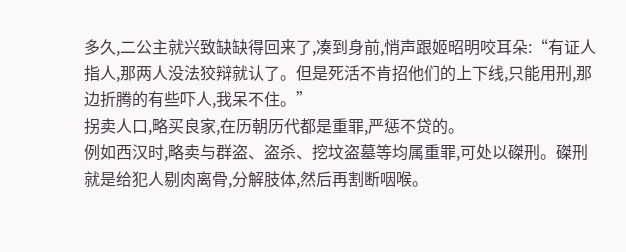多久,二公主就兴致缺缺得回来了,凑到身前,悄声跟姬昭明咬耳朵:“有证人指人,那两人没法狡辩就认了。但是死活不肯招他们的上下线,只能用刑,那边折腾的有些吓人,我呆不住。”
拐卖人口,略买良家,在历朝历代都是重罪,严惩不贷的。
例如西汉时,略卖与群盗、盗杀、挖坟盗墓等均属重罪,可处以磔刑。磔刑就是给犯人剔肉离骨,分解肢体,然后再割断咽喉。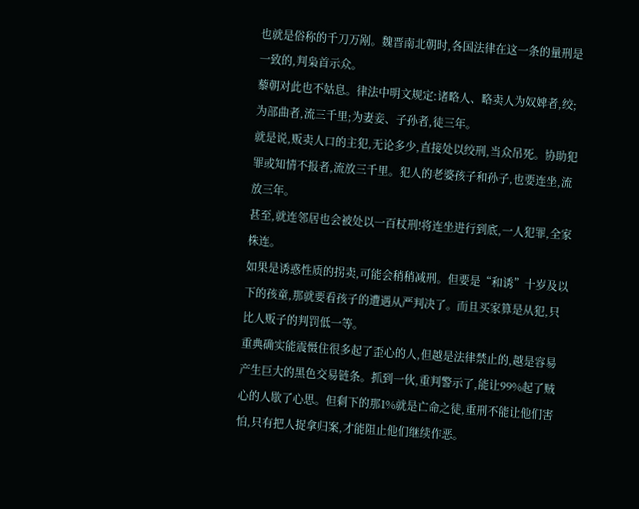也就是俗称的千刀万剐。魏晋南北朝时,各国法律在这一条的量刑是一致的,判枭首示众。
藜朝对此也不姑息。律法中明文规定:诸略人、略卖人为奴婢者,绞;为部曲者,流三千里;为妻妾、子孙者,徒三年。
就是说,贩卖人口的主犯,无论多少,直接处以绞刑,当众吊死。协助犯罪或知情不报者,流放三千里。犯人的老婆孩子和孙子,也要连坐,流放三年。
甚至,就连邻居也会被处以一百杖刑!将连坐进行到底,一人犯罪,全家株连。
如果是诱惑性质的拐卖,可能会稍稍减刑。但要是“和诱”十岁及以下的孩童,那就要看孩子的遭遇从严判决了。而且买家算是从犯,只比人贩子的判罚低一等。
重典确实能震慑住很多起了歪心的人,但越是法律禁止的,越是容易产生巨大的黑色交易链条。抓到一伙,重判警示了,能让99%起了贼心的人歇了心思。但剩下的那1%就是亡命之徒,重刑不能让他们害怕,只有把人捉拿归案,才能阻止他们继续作恶。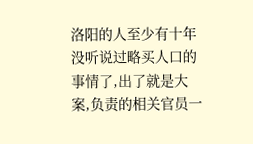洛阳的人至少有十年没听说过略买人口的事情了,出了就是大案,负责的相关官员一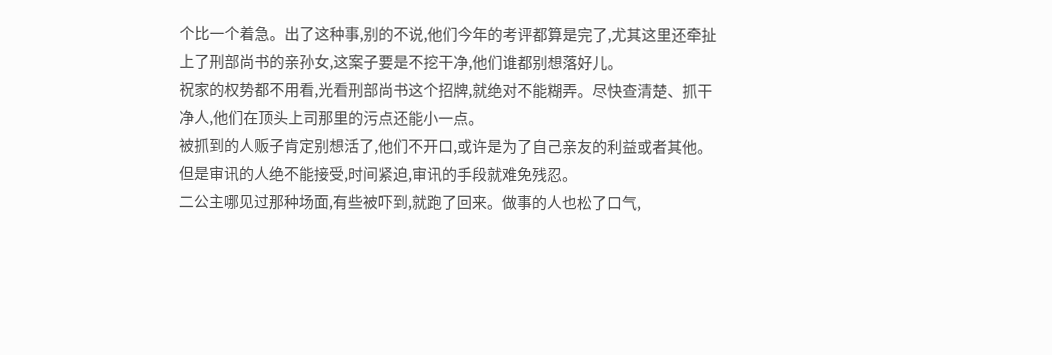个比一个着急。出了这种事,别的不说,他们今年的考评都算是完了,尤其这里还牵扯上了刑部尚书的亲孙女,这案子要是不挖干净,他们谁都别想落好儿。
祝家的权势都不用看,光看刑部尚书这个招牌,就绝对不能糊弄。尽快查清楚、抓干净人,他们在顶头上司那里的污点还能小一点。
被抓到的人贩子肯定别想活了,他们不开口,或许是为了自己亲友的利益或者其他。但是审讯的人绝不能接受,时间紧迫,审讯的手段就难免残忍。
二公主哪见过那种场面,有些被吓到,就跑了回来。做事的人也松了口气,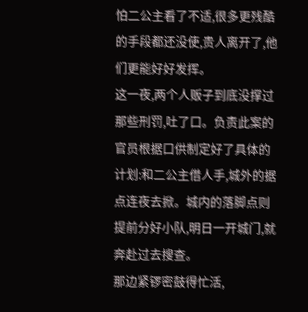怕二公主看了不适,很多更残酷的手段都还没使,贵人离开了,他们更能好好发挥。
这一夜,两个人贩子到底没撑过那些刑罚,吐了口。负责此案的官员根据口供制定好了具体的计划:和二公主借人手,城外的据点连夜去掀。城内的落脚点则提前分好小队,明日一开城门,就奔赴过去搜查。
那边紧锣密鼓得忙活,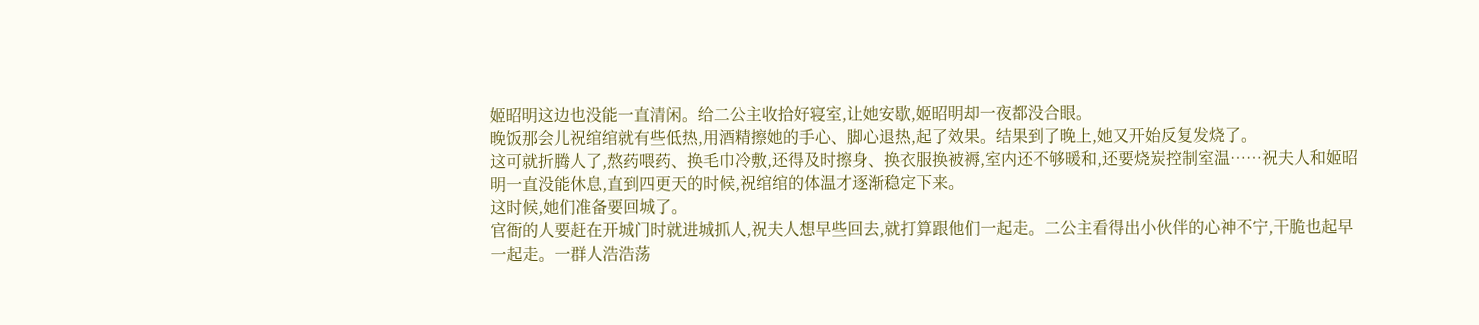姬昭明这边也没能一直清闲。给二公主收拾好寝室,让她安歇,姬昭明却一夜都没合眼。
晚饭那会儿祝绾绾就有些低热,用酒精擦她的手心、脚心退热,起了效果。结果到了晚上,她又开始反复发烧了。
这可就折腾人了,熬药喂药、换毛巾冷敷,还得及时擦身、换衣服换被褥,室内还不够暖和,还要烧炭控制室温……祝夫人和姬昭明一直没能休息,直到四更天的时候,祝绾绾的体温才逐渐稳定下来。
这时候,她们准备要回城了。
官衙的人要赶在开城门时就进城抓人,祝夫人想早些回去,就打算跟他们一起走。二公主看得出小伙伴的心神不宁,干脆也起早一起走。一群人浩浩荡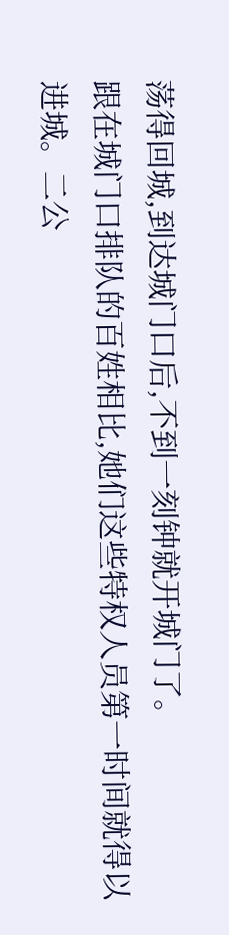荡得回城,到达城门口后,不到一刻钟就开城门了。
跟在城门口排队的百姓相比,她们这些特权人员第一时间就得以进城。二公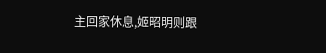主回家休息,姬昭明则跟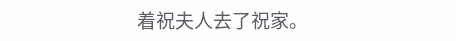着祝夫人去了祝家。